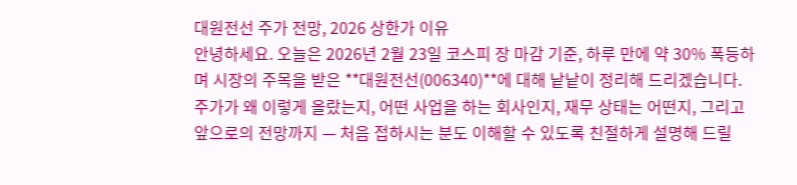대원전선 주가 전망, 2026 상한가 이유
안녕하세요. 오늘은 2026년 2월 23일 코스피 장 마감 기준, 하루 만에 약 30% 폭등하며 시장의 주목을 받은 **대원전선(006340)**에 대해 낱낱이 정리해 드리겠습니다.
주가가 왜 이렇게 올랐는지, 어떤 사업을 하는 회사인지, 재무 상태는 어떤지, 그리고 앞으로의 전망까지 — 처음 접하시는 분도 이해할 수 있도록 친절하게 설명해 드릴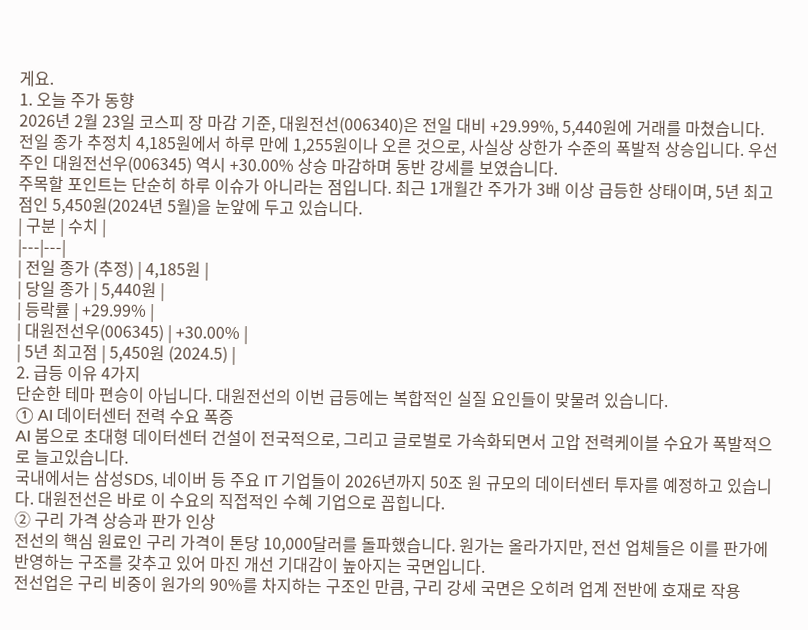게요.
1. 오늘 주가 동향
2026년 2월 23일 코스피 장 마감 기준, 대원전선(006340)은 전일 대비 +29.99%, 5,440원에 거래를 마쳤습니다.
전일 종가 추정치 4,185원에서 하루 만에 1,255원이나 오른 것으로, 사실상 상한가 수준의 폭발적 상승입니다. 우선주인 대원전선우(006345) 역시 +30.00% 상승 마감하며 동반 강세를 보였습니다.
주목할 포인트는 단순히 하루 이슈가 아니라는 점입니다. 최근 1개월간 주가가 3배 이상 급등한 상태이며, 5년 최고점인 5,450원(2024년 5월)을 눈앞에 두고 있습니다.
| 구분 | 수치 |
|---|---|
| 전일 종가 (추정) | 4,185원 |
| 당일 종가 | 5,440원 |
| 등락률 | +29.99% |
| 대원전선우(006345) | +30.00% |
| 5년 최고점 | 5,450원 (2024.5) |
2. 급등 이유 4가지
단순한 테마 편승이 아닙니다. 대원전선의 이번 급등에는 복합적인 실질 요인들이 맞물려 있습니다.
① AI 데이터센터 전력 수요 폭증
AI 붐으로 초대형 데이터센터 건설이 전국적으로, 그리고 글로벌로 가속화되면서 고압 전력케이블 수요가 폭발적으로 늘고있습니다.
국내에서는 삼성SDS, 네이버 등 주요 IT 기업들이 2026년까지 50조 원 규모의 데이터센터 투자를 예정하고 있습니다. 대원전선은 바로 이 수요의 직접적인 수혜 기업으로 꼽힙니다.
② 구리 가격 상승과 판가 인상
전선의 핵심 원료인 구리 가격이 톤당 10,000달러를 돌파했습니다. 원가는 올라가지만, 전선 업체들은 이를 판가에 반영하는 구조를 갖추고 있어 마진 개선 기대감이 높아지는 국면입니다.
전선업은 구리 비중이 원가의 90%를 차지하는 구조인 만큼, 구리 강세 국면은 오히려 업계 전반에 호재로 작용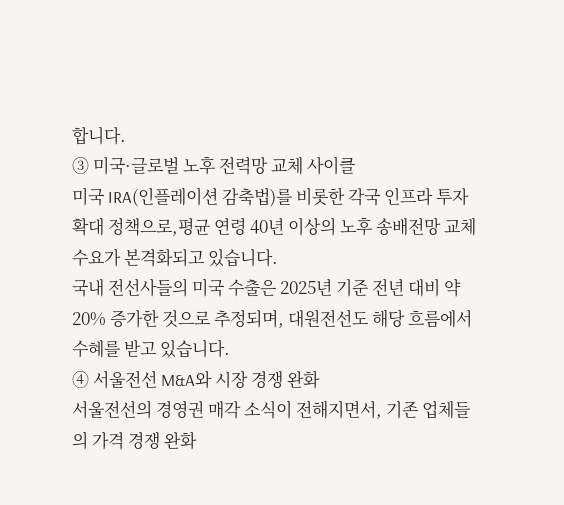합니다.
③ 미국·글로벌 노후 전력망 교체 사이클
미국 IRA(인플레이션 감축법)를 비롯한 각국 인프라 투자 확대 정책으로,평균 연령 40년 이상의 노후 송배전망 교체 수요가 본격화되고 있습니다.
국내 전선사들의 미국 수출은 2025년 기준 전년 대비 약 20% 증가한 것으로 추정되며, 대원전선도 해당 흐름에서 수혜를 받고 있습니다.
④ 서울전선 M&A와 시장 경쟁 완화
서울전선의 경영권 매각 소식이 전해지면서, 기존 업체들의 가격 경쟁 완화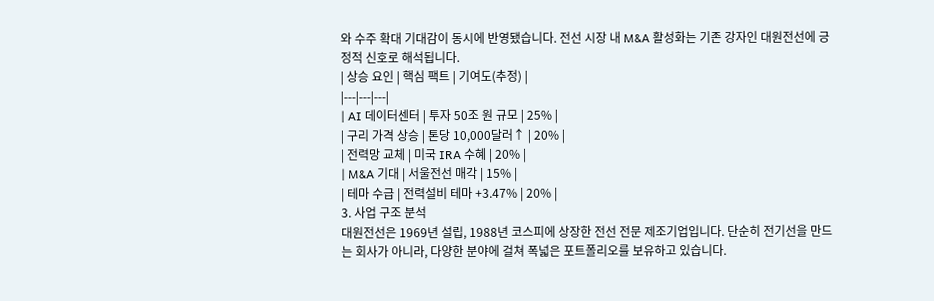와 수주 확대 기대감이 동시에 반영됐습니다. 전선 시장 내 M&A 활성화는 기존 강자인 대원전선에 긍정적 신호로 해석됩니다.
| 상승 요인 | 핵심 팩트 | 기여도(추정) |
|---|---|---|
| AI 데이터센터 | 투자 50조 원 규모 | 25% |
| 구리 가격 상승 | 톤당 10,000달러↑ | 20% |
| 전력망 교체 | 미국 IRA 수혜 | 20% |
| M&A 기대 | 서울전선 매각 | 15% |
| 테마 수급 | 전력설비 테마 +3.47% | 20% |
3. 사업 구조 분석
대원전선은 1969년 설립, 1988년 코스피에 상장한 전선 전문 제조기업입니다. 단순히 전기선을 만드는 회사가 아니라, 다양한 분야에 걸쳐 폭넓은 포트폴리오를 보유하고 있습니다.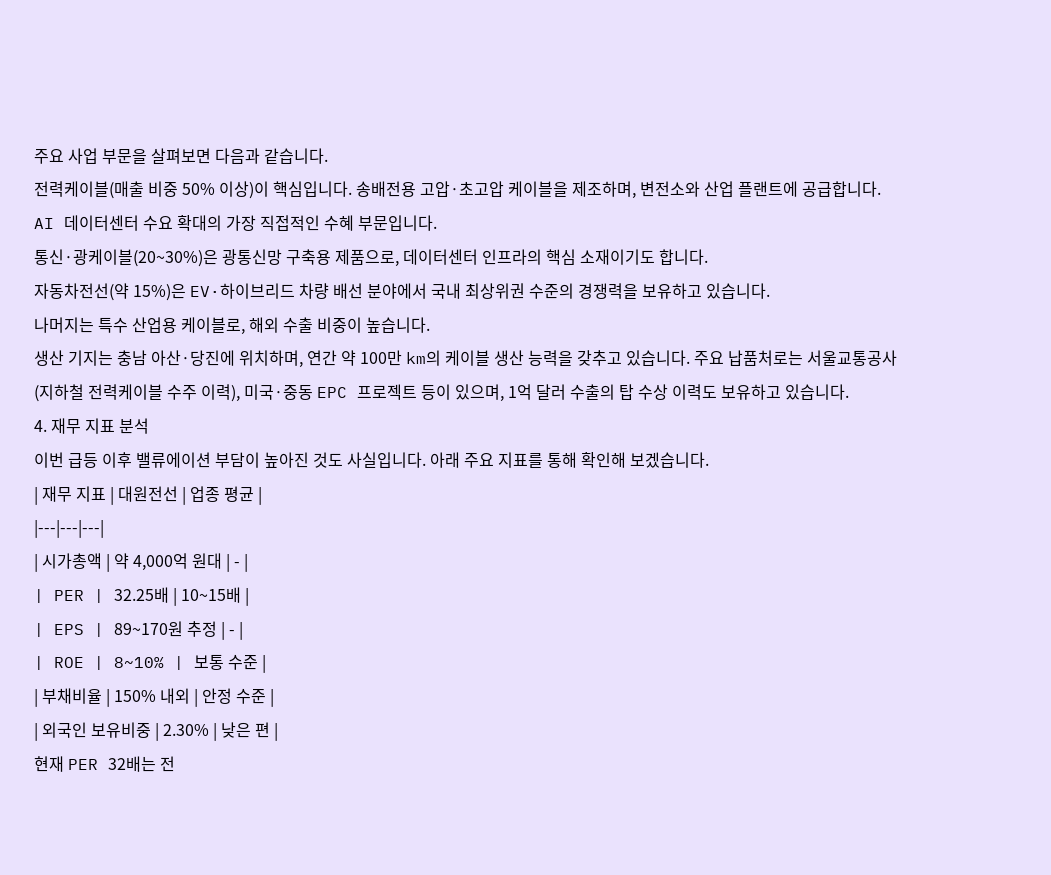주요 사업 부문을 살펴보면 다음과 같습니다.
전력케이블(매출 비중 50% 이상)이 핵심입니다. 송배전용 고압·초고압 케이블을 제조하며, 변전소와 산업 플랜트에 공급합니다. AI 데이터센터 수요 확대의 가장 직접적인 수혜 부문입니다.
통신·광케이블(20~30%)은 광통신망 구축용 제품으로, 데이터센터 인프라의 핵심 소재이기도 합니다.
자동차전선(약 15%)은 EV·하이브리드 차량 배선 분야에서 국내 최상위권 수준의 경쟁력을 보유하고 있습니다.
나머지는 특수 산업용 케이블로, 해외 수출 비중이 높습니다.
생산 기지는 충남 아산·당진에 위치하며, 연간 약 100만 km의 케이블 생산 능력을 갖추고 있습니다. 주요 납품처로는 서울교통공사(지하철 전력케이블 수주 이력), 미국·중동 EPC 프로젝트 등이 있으며, 1억 달러 수출의 탑 수상 이력도 보유하고 있습니다.
4. 재무 지표 분석
이번 급등 이후 밸류에이션 부담이 높아진 것도 사실입니다. 아래 주요 지표를 통해 확인해 보겠습니다.
| 재무 지표 | 대원전선 | 업종 평균 |
|---|---|---|
| 시가총액 | 약 4,000억 원대 | - |
| PER | 32.25배 | 10~15배 |
| EPS | 89~170원 추정 | - |
| ROE | 8~10% | 보통 수준 |
| 부채비율 | 150% 내외 | 안정 수준 |
| 외국인 보유비중 | 2.30% | 낮은 편 |
현재 PER 32배는 전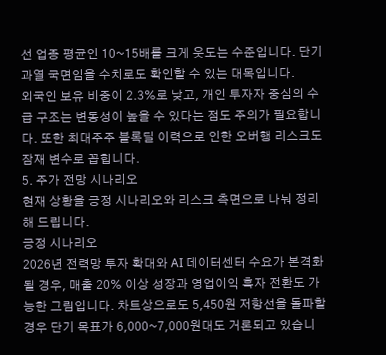선 업종 평균인 10~15배를 크게 웃도는 수준입니다. 단기 과열 국면임을 수치로도 확인할 수 있는 대목입니다.
외국인 보유 비중이 2.3%로 낮고, 개인 투자자 중심의 수급 구조는 변동성이 높을 수 있다는 점도 주의가 필요합니다. 또한 최대주주 블록딜 이력으로 인한 오버행 리스크도 잠재 변수로 꼽힙니다.
5. 주가 전망 시나리오
현재 상황을 긍정 시나리오와 리스크 측면으로 나눠 정리해 드립니다.
긍정 시나리오
2026년 전력망 투자 확대와 AI 데이터센터 수요가 본격화될 경우, 매출 20% 이상 성장과 영업이익 흑자 전환도 가능한 그림입니다. 차트상으로도 5,450원 저항선을 돌파할 경우 단기 목표가 6,000~7,000원대도 거론되고 있습니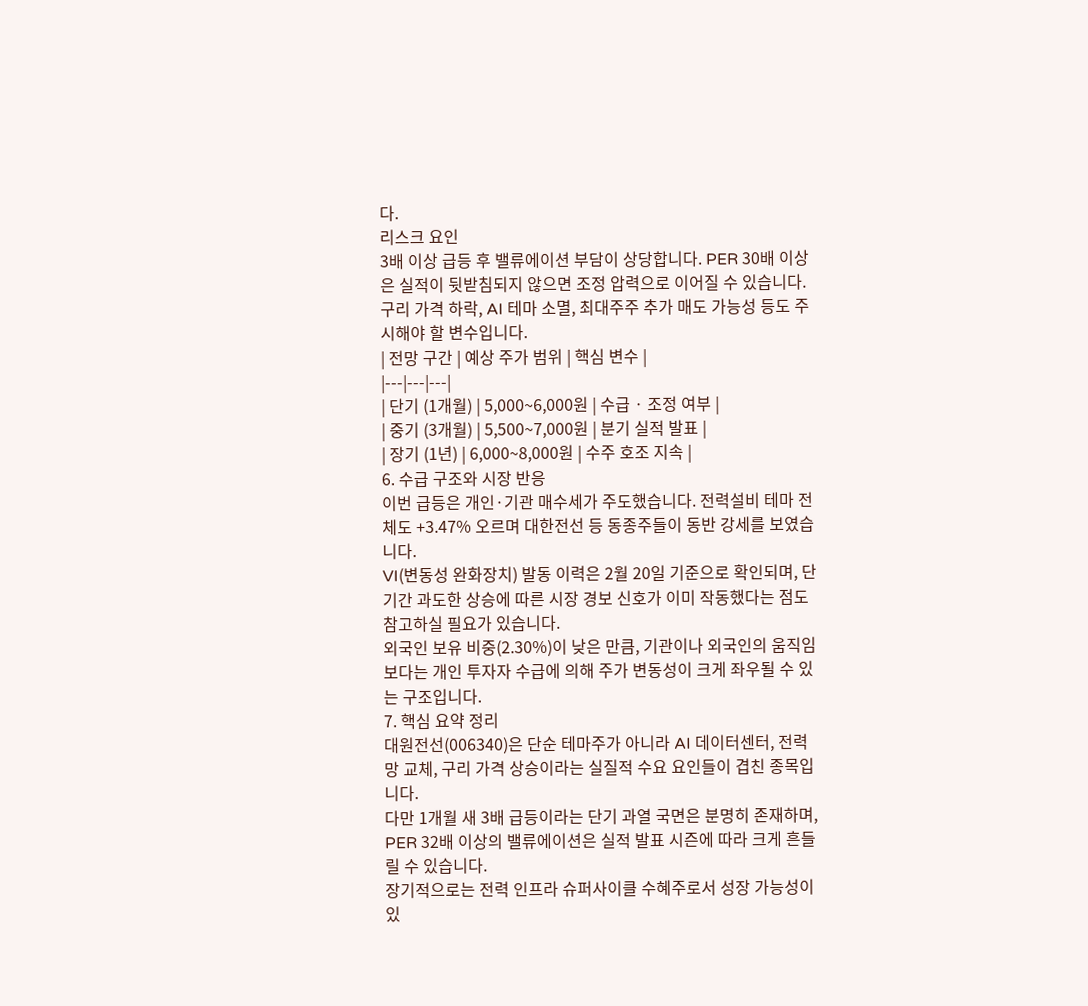다.
리스크 요인
3배 이상 급등 후 밸류에이션 부담이 상당합니다. PER 30배 이상은 실적이 뒷받침되지 않으면 조정 압력으로 이어질 수 있습니다. 구리 가격 하락, AI 테마 소멸, 최대주주 추가 매도 가능성 등도 주시해야 할 변수입니다.
| 전망 구간 | 예상 주가 범위 | 핵심 변수 |
|---|---|---|
| 단기 (1개월) | 5,000~6,000원 | 수급 · 조정 여부 |
| 중기 (3개월) | 5,500~7,000원 | 분기 실적 발표 |
| 장기 (1년) | 6,000~8,000원 | 수주 호조 지속 |
6. 수급 구조와 시장 반응
이번 급등은 개인·기관 매수세가 주도했습니다. 전력설비 테마 전체도 +3.47% 오르며 대한전선 등 동종주들이 동반 강세를 보였습니다.
VI(변동성 완화장치) 발동 이력은 2월 20일 기준으로 확인되며, 단기간 과도한 상승에 따른 시장 경보 신호가 이미 작동했다는 점도 참고하실 필요가 있습니다.
외국인 보유 비중(2.30%)이 낮은 만큼, 기관이나 외국인의 움직임보다는 개인 투자자 수급에 의해 주가 변동성이 크게 좌우될 수 있는 구조입니다.
7. 핵심 요약 정리
대원전선(006340)은 단순 테마주가 아니라 AI 데이터센터, 전력망 교체, 구리 가격 상승이라는 실질적 수요 요인들이 겹친 종목입니다.
다만 1개월 새 3배 급등이라는 단기 과열 국면은 분명히 존재하며, PER 32배 이상의 밸류에이션은 실적 발표 시즌에 따라 크게 흔들릴 수 있습니다.
장기적으로는 전력 인프라 슈퍼사이클 수혜주로서 성장 가능성이 있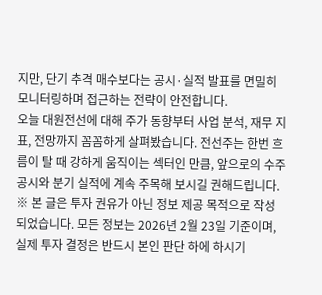지만, 단기 추격 매수보다는 공시·실적 발표를 면밀히 모니터링하며 접근하는 전략이 안전합니다.
오늘 대원전선에 대해 주가 동향부터 사업 분석, 재무 지표, 전망까지 꼼꼼하게 살펴봤습니다. 전선주는 한번 흐름이 탈 때 강하게 움직이는 섹터인 만큼, 앞으로의 수주 공시와 분기 실적에 계속 주목해 보시길 권해드립니다.
※ 본 글은 투자 권유가 아닌 정보 제공 목적으로 작성되었습니다. 모든 정보는 2026년 2월 23일 기준이며, 실제 투자 결정은 반드시 본인 판단 하에 하시기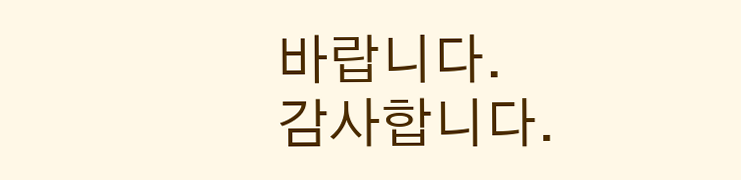바랍니다.
감사합니다.